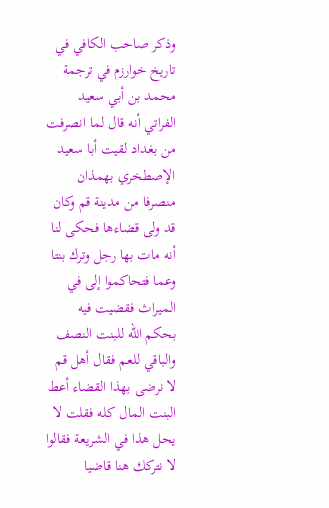وذكر صاحب الكافي في تاريخ خوارزم في ترجمة محمد بن أبي سعيد الفراتي أنه قال لما انصرفت من بغداد لقيت أبا سعيد الإصطخري بهمذان منصرفا من مدينة قم وكان قد ولى قضاءها فحكى لنا أنه مات بها رجل وترك بنتا وعما فتحاكموا إلى في الميراث فقضيت فيه بحكم الله للبنت النصف والباقي للعم فقال أهل قم لا نرضى بهذا القضاء أعط البنت المال كله فقلت لا يحل هذا في الشريعة فقالوا لا نتركك هنا قاضيا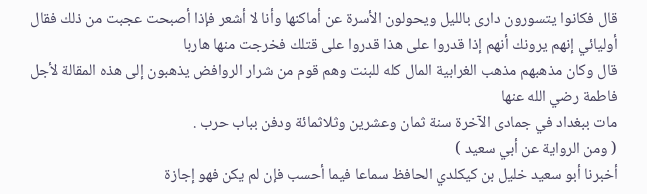قال فكانوا يتسورون دارى بالليل ويحولون الأسرة عن أماكنها وأنا لا أشعر فإذا أصبحت عجبت من ذلك فقال أوليائي إنهم يرونك أنهم إذا قدروا على هذا قدروا على قتلك فخرجت منها هاربا
قال وكان مذهبهم مذهب الغرابية المال كله للبنت وهم قوم من شرار الروافض يذهبون إلى هذه المقالة لأجل فاطمة رضي الله عنها
مات ببغداد في جمادى الآخرة سنة ثمان وعشرين وثلاثمائة ودفن بباب حرب .
( ومن الرواية عن أبي سعيد )
أخبرنا أبو سعيد خليل بن كيكلدي الحافظ سماعا فيما أحسب فإن لم يكن فهو إجازة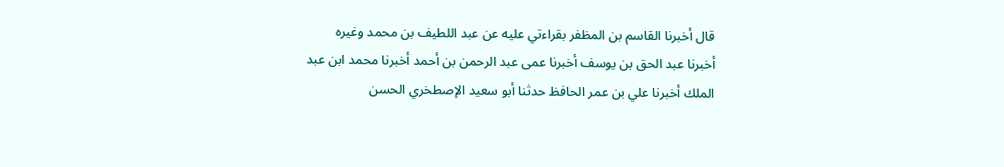قال أخبرنا القاسم بن المظفر بقراءتي عليه عن عبد اللطيف بن محمد وغيره أخبرنا عبد الحق بن يوسف أخبرنا عمى عبد الرحمن بن أحمد أخبرنا محمد ابن عبد الملك أخبرنا علي بن عمر الحافظ حدثنا أبو سعيد الإصطخري الحسن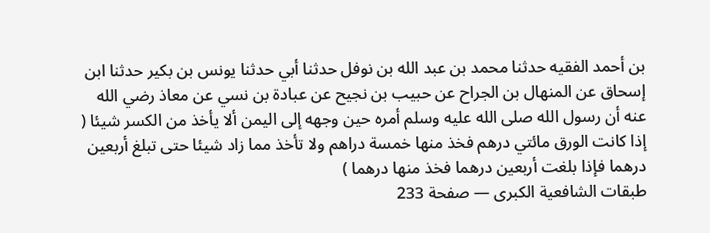بن أحمد الفقيه حدثنا محمد بن عبد الله بن نوفل حدثنا أبي حدثنا يونس بن بكير حدثنا ابن إسحاق عن المنهال بن الجراح عن حبيب بن نجيح عن عبادة بن نسي عن معاذ رضي الله عنه أن رسول الله صلى الله عليه وسلم أمره حين وجهه إلى اليمن ألا يأخذ من الكسر شيئا ( إذا كانت الورق مائتي درهم فخذ منها خمسة دراهم ولا تأخذ مما زاد شيئا حتى تبلغ أربعين درهما فإذا بلغت أربعين درهما فخذ منها درهما )
طبقات الشافعية الكبرى — صفحة 233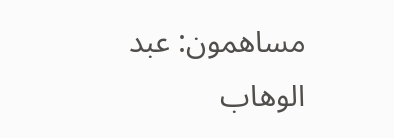مساهمون: عبد الوهاب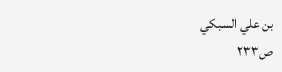بن علي السبكي
ص٢٣٣